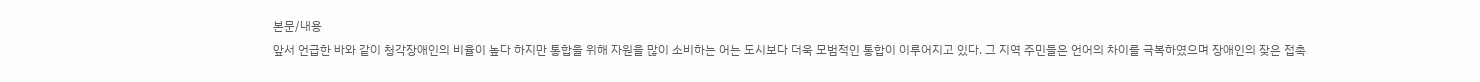본문/내용
앞서 언급한 바와 같이 청각장애인의 비율이 높다 하지만 통합을 위해 자원을 많이 소비하는 어는 도시보다 더욱 모범적인 통합이 이루어지고 있다. 그 지역 주민들은 언어의 차이를 극복하였으며 장애인의 잦은 접촉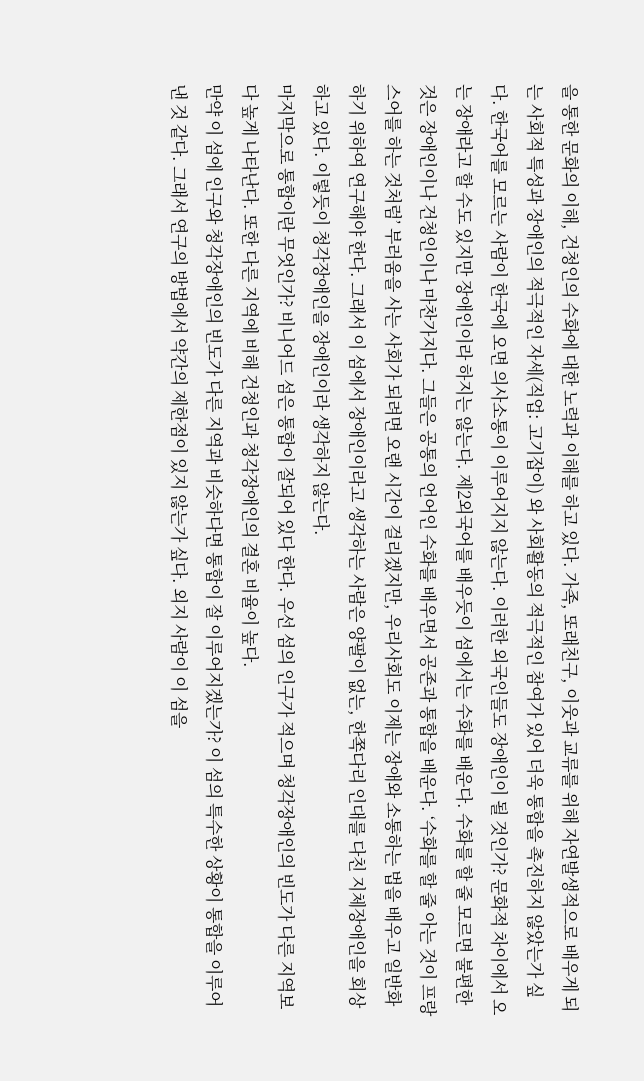을 통한 문화의 이해, 건청인의 수화에 대한 노력과 이해를 하고 있다. 가족, 또래친구, 이웃과 교류를 위해 자연발생적으로 배우게 되는 사회적 특성과 장애인의 적극적인 자세(직업: 고기잡이) 와 사회활동의 적극적인 참여가 있어 더욱 통합을 촉진하지 않았는가 싶다. 한국어를 모르는 사람이 한국에 오면 의사소통이 이루어지지 않는다. 이러한 외국인들도 장애인이 될 것인가? 문화적 차이에서 오는 장애라고 할 수도 있지만 장애인이라 하지는 않는다. 제2외국어를 배우듯이 섬에서는 수화를 배운다. 수화를 할 줄 모르면 불편한 것은 장애인이나 건청인이나 마찬가지다. 그들은 공통의 언어인 수화를 배우면서 공존과 통합을 배운다. ‘수화를 할 줄 아는 것이 프랑스어를 하는 것처럼’ 부러움을 사는 사회가 되려면 오랜 시간이 걸리겠지만, 우리사회도 이제는 장애와 소통하는 법을 배우고 일반화하기 위하여 연구해야 한다. 그래서 이 섬에서 장애인이라고 생각하는 사람은 양팔이 없는, 한쪽다리 인대를 다친 지체장애인을 회상하고 있다. 이렇듯이 청각장애인을 장애인이라 생각하지 않는다.
마지막으로 통합이란 무엇인가? 비니어드 섬은 통합이 잘되어 있다 한다. 우선 섬의 인구가 적으며 청각장애인의 빈도가 다른 지역보다 높게 나타난다. 또한 다른 지역에 비해 건청인과 청각장애인의 결혼 비율이 높다.
만약 이 섬에 인구와 청각장애인의 빈도가 다른 지역과 비슷하다면 통합이 잘 이루어지겠는가? 이 섬의 특수한 상황이 통합을 이루어 낸 것 같다. 그래서 연구의 방법에서 약간의 제한점이 있지 않는가 싶다. 외지 사람이 이 섬을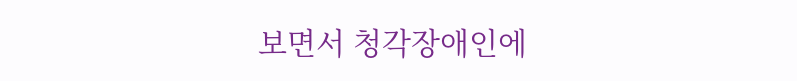보면서 청각장애인에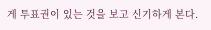게 투표권이 있는 것을 보고 신기하게 본다.